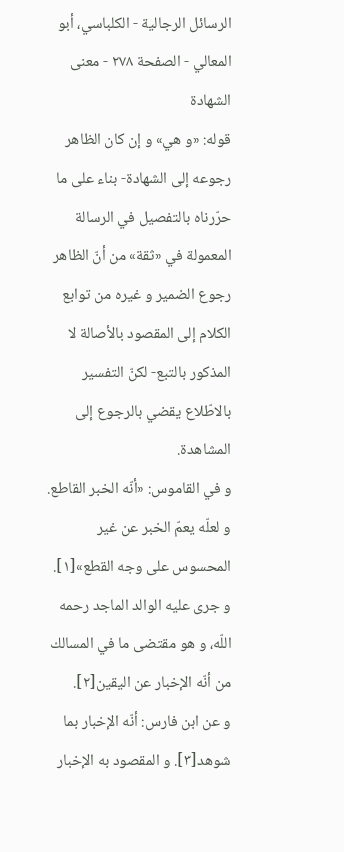الرسائل الرجالية - الكلباسي، أبو المعالي - الصفحة ٢٧٨ - معنى الشهادة
قوله: «و هي» و إن كان الظاهر رجوعه إلى الشهادة- بناء على ما حرّرناه بالتفصيل في الرسالة المعمولة في «ثقة» من أنّ الظاهر رجوع الضمير و غيره من توابع الكلام إلى المقصود بالأصالة لا المذكور بالتبع- لكنّ التفسير بالاطّلاع يقضي بالرجوع إلى المشاهدة.
و في القاموس: «أنّه الخبر القاطع. و لعلّه يعمّ الخبر عن غير المحسوس على وجه القطع»[١].
و جرى عليه الوالد الماجد رحمه اللّه، و هو مقتضى ما في المسالك من أنّه الإخبار عن اليقين[٢].
و عن ابن فارس: أنّه الإخبار بما شوهد[٣]. و المقصود به الإخبار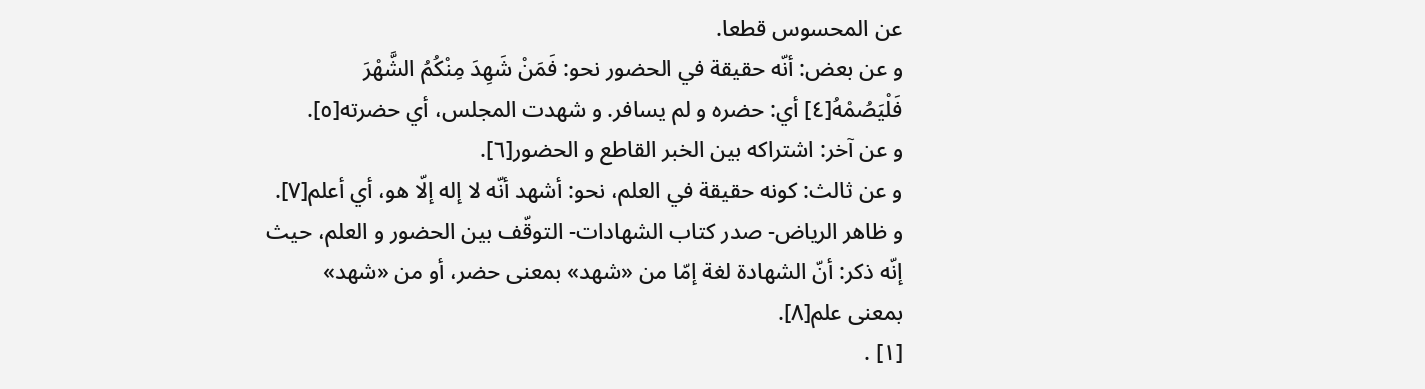عن المحسوس قطعا.
و عن بعض: أنّه حقيقة في الحضور نحو: فَمَنْ شَهِدَ مِنْكُمُ الشَّهْرَ فَلْيَصُمْهُ[٤] أي: حضره و لم يسافر. و شهدت المجلس، أي حضرته[٥].
و عن آخر: اشتراكه بين الخبر القاطع و الحضور[٦].
و عن ثالث: كونه حقيقة في العلم، نحو: أشهد أنّه لا إله إلّا هو، أي أعلم[٧].
و ظاهر الرياض- صدر كتاب الشهادات- التوقّف بين الحضور و العلم، حيث إنّه ذكر: أنّ الشهادة لغة إمّا من «شهد» بمعنى حضر، أو من «شهد» بمعنى علم[٨].
[١] .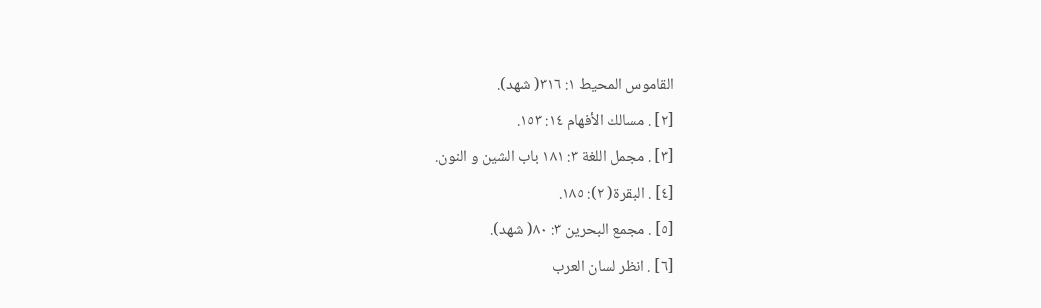القاموس المحيط ١: ٣١٦( شهد).
[٢] . مسالك الأفهام ١٤: ١٥٣.
[٣] . مجمل اللغة ٣: ١٨١ باب الشين و النون.
[٤] . البقرة( ٢): ١٨٥.
[٥] . مجمع البحرين ٣: ٨٠( شهد).
[٦] . انظر لسان العرب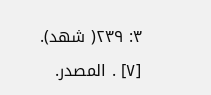٣: ٢٣٩( شهد).
[٧] . المصدر.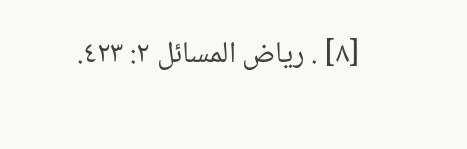[٨] . رياض المسائل ٢: ٤٢٣.